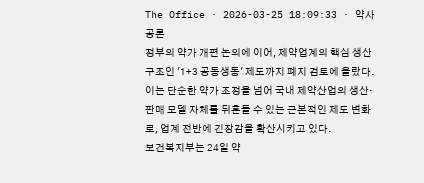The Office · 2026-03-25 18:09:33 · 약사공론
정부의 약가 개편 논의에 이어, 제약업계의 핵심 생산 구조인 '1+3 공동생동' 제도까지 폐지 검토에 올랐다. 이는 단순한 약가 조정을 넘어 국내 제약산업의 생산·판매 모델 자체를 뒤흔들 수 있는 근본적인 제도 변화로, 업계 전반에 긴장감을 확산시키고 있다.
보건복지부는 24일 약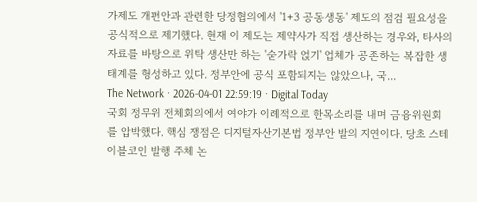가제도 개편안과 관련한 당정협의에서 '1+3 공동생동' 제도의 점검 필요성을 공식적으로 제기했다. 현재 이 제도는 제약사가 직접 생산하는 경우와, 타사의 자료를 바탕으로 위탁 생산만 하는 '숟가락 얹기' 업체가 공존하는 복잡한 생태계를 형성하고 있다. 정부안에 공식 포함되지는 않았으나, 국...
The Network · 2026-04-01 22:59:19 · Digital Today
국회 정무위 전체회의에서 여야가 이례적으로 한목소리를 내며 금융위원회를 압박했다. 핵심 쟁점은 디지털자산기본법 정부안 발의 지연이다. 당초 스테이블코인 발행 주체 논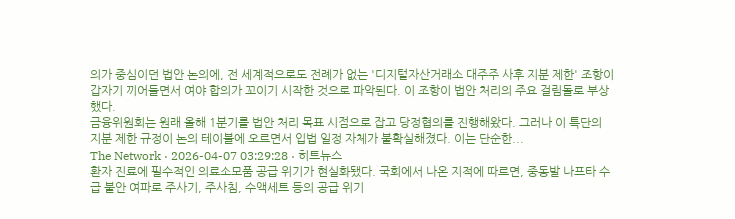의가 중심이던 법안 논의에, 전 세계적으로도 전례가 없는 '디지털자산거래소 대주주 사후 지분 제한' 조항이 갑자기 끼어들면서 여야 합의가 꼬이기 시작한 것으로 파악된다. 이 조항이 법안 처리의 주요 걸림돌로 부상했다.
금융위원회는 원래 올해 1분기를 법안 처리 목표 시점으로 잡고 당정협의를 진행해왔다. 그러나 이 특단의 지분 제한 규정이 논의 테이블에 오르면서 입법 일정 자체가 불확실해졌다. 이는 단순한...
The Network · 2026-04-07 03:29:28 · 히트뉴스
환자 진료에 필수적인 의료소모품 공급 위기가 현실화됐다. 국회에서 나온 지적에 따르면, 중동발 나프타 수급 불안 여파로 주사기, 주사침, 수액세트 등의 공급 위기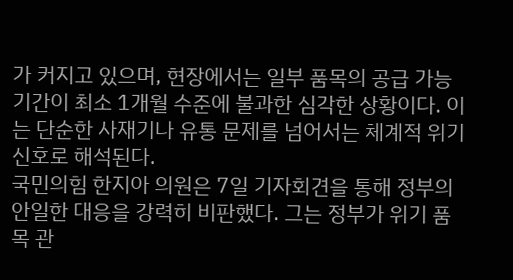가 커지고 있으며, 현장에서는 일부 품목의 공급 가능 기간이 최소 1개월 수준에 불과한 심각한 상황이다. 이는 단순한 사재기나 유통 문제를 넘어서는 체계적 위기 신호로 해석된다.
국민의힘 한지아 의원은 7일 기자회견을 통해 정부의 안일한 대응을 강력히 비판했다. 그는 정부가 위기 품목 관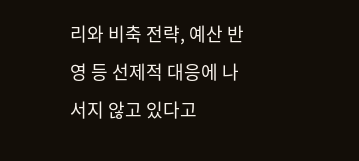리와 비축 전략, 예산 반영 등 선제적 대응에 나서지 않고 있다고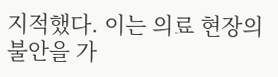지적했다. 이는 의료 현장의 불안을 가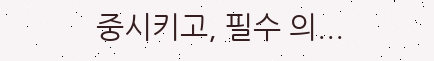중시키고, 필수 의...